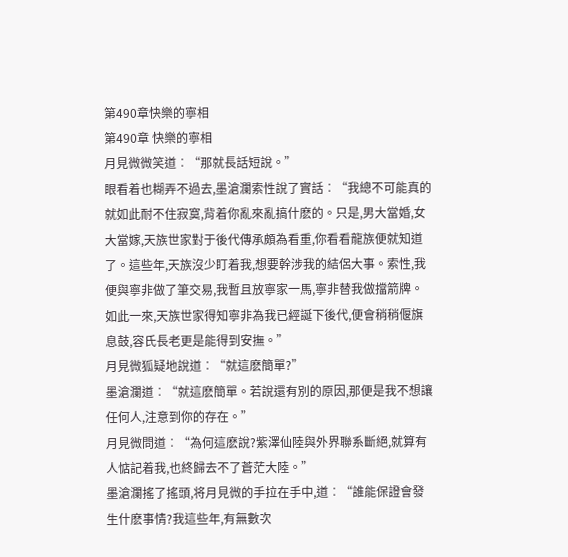第490章快樂的寧相
第490章 快樂的寧相
月見微微笑道︰“那就長話短說。”
眼看着也糊弄不過去,墨滄瀾索性說了實話︰“我總不可能真的就如此耐不住寂寞,背着你亂來亂搞什麽的。只是,男大當婚,女大當嫁,天族世家對于後代傳承頗為看重,你看看龍族便就知道了。這些年,天族沒少盯着我,想要幹涉我的結侶大事。索性,我便與寧非做了筆交易,我暫且放寧家一馬,寧非替我做擋箭牌。如此一來,天族世家得知寧非為我已經誕下後代,便會稍稍偃旗息鼓,容氏長老更是能得到安撫。”
月見微狐疑地說道︰“就這麽簡單?”
墨滄瀾道︰“就這麽簡單。若說還有別的原因,那便是我不想讓任何人,注意到你的存在。”
月見微問道︰“為何這麽說?紫澤仙陸與外界聯系斷絕,就算有人惦記着我,也終歸去不了蒼茫大陸。”
墨滄瀾搖了搖頭,将月見微的手拉在手中,道︰“誰能保證會發生什麽事情?我這些年,有無數次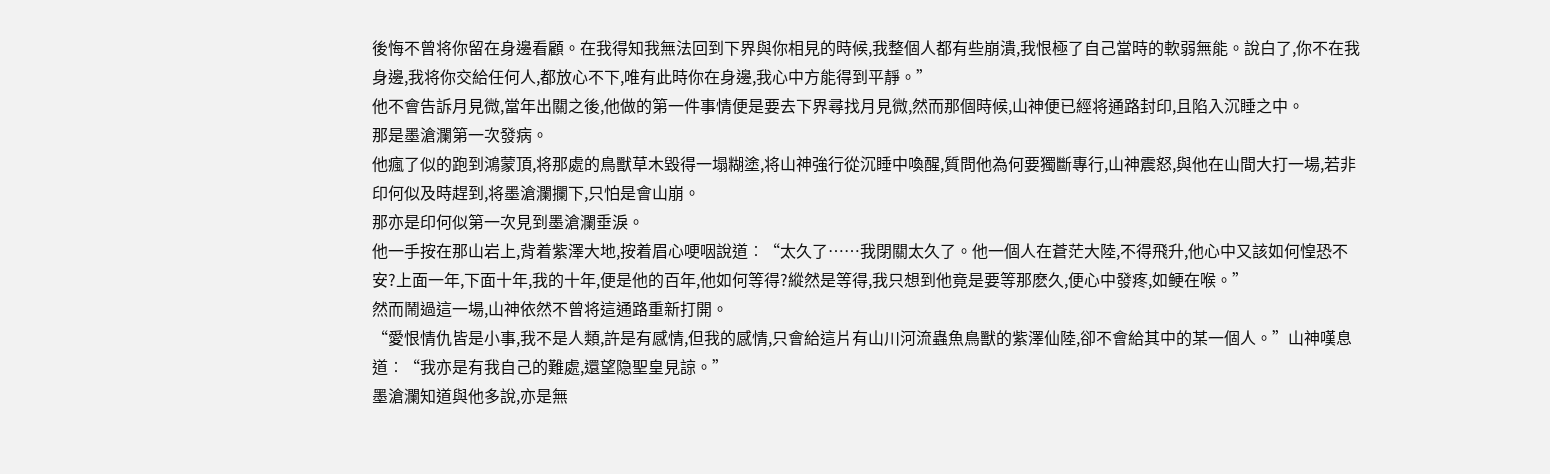後悔不曾将你留在身邊看顧。在我得知我無法回到下界與你相見的時候,我整個人都有些崩潰,我恨極了自己當時的軟弱無能。說白了,你不在我身邊,我将你交給任何人,都放心不下,唯有此時你在身邊,我心中方能得到平靜。”
他不會告訴月見微,當年出關之後,他做的第一件事情便是要去下界尋找月見微,然而那個時候,山神便已經将通路封印,且陷入沉睡之中。
那是墨滄瀾第一次發病。
他瘋了似的跑到鴻蒙頂,将那處的鳥獸草木毀得一塌糊塗,将山神強行從沉睡中喚醒,質問他為何要獨斷專行,山神震怒,與他在山間大打一場,若非印何似及時趕到,将墨滄瀾攔下,只怕是會山崩。
那亦是印何似第一次見到墨滄瀾垂淚。
他一手按在那山岩上,背着紫澤大地,按着眉心哽咽說道︰“太久了……我閉關太久了。他一個人在蒼茫大陸,不得飛升,他心中又該如何惶恐不安?上面一年,下面十年,我的十年,便是他的百年,他如何等得?縱然是等得,我只想到他竟是要等那麽久,便心中發疼,如鲠在喉。”
然而鬧過這一場,山神依然不曾将這通路重新打開。
“愛恨情仇皆是小事,我不是人類,許是有感情,但我的感情,只會給這片有山川河流蟲魚鳥獸的紫澤仙陸,卻不會給其中的某一個人。”山神嘆息道︰“我亦是有我自己的難處,還望隐聖皇見諒。”
墨滄瀾知道與他多說,亦是無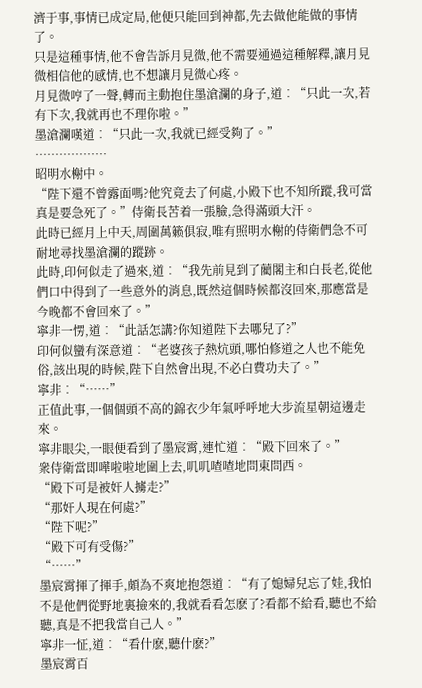濟于事,事情已成定局,他便只能回到神都,先去做他能做的事情了。
只是這種事情,他不會告訴月見微,他不需要通過這種解釋,讓月見微相信他的感情,也不想讓月見微心疼。
月見微哼了一聲,轉而主動抱住墨滄瀾的身子,道︰“只此一次,若有下次,我就再也不理你啦。”
墨滄瀾嘆道︰“只此一次,我就已經受夠了。”
………………
昭明水榭中。
“陛下還不曾露面嗎?他究竟去了何處,小殿下也不知所蹤,我可當真是要急死了。”侍衛長苦着一張臉,急得滿頭大汗。
此時已經月上中天,周圍萬籁俱寂,唯有照明水榭的侍衛們急不可耐地尋找墨滄瀾的蹤跡。
此時,印何似走了過來,道︰“我先前見到了藺閣主和白長老,從他們口中得到了一些意外的消息,既然這個時候都沒回來,那應當是今晚都不會回來了。”
寧非一愣,道︰“此話怎講?你知道陛下去哪兒了?”
印何似蠻有深意道︰“老婆孩子熱炕頭,哪怕修道之人也不能免俗,該出現的時候,陛下自然會出現,不必白費功夫了。”
寧非︰“……”
正值此事,一個個頭不高的錦衣少年氣呼呼地大步流星朝這邊走來。
寧非眼尖,一眼便看到了墨宸霄,連忙道︰“殿下回來了。”
衆侍衛當即嘩啦啦地圍上去,叽叽喳喳地問東問西。
“殿下可是被奸人擄走?”
“那奸人現在何處?”
“陛下呢?”
“殿下可有受傷?”
“……”
墨宸霄揮了揮手,頗為不爽地抱怨道︰“有了媳婦兒忘了娃,我怕不是他們從野地裏撿來的,我就看看怎麽了?看都不給看,聽也不給聽,真是不把我當自己人。”
寧非一怔,道︰“看什麽,聽什麽?”
墨宸霄百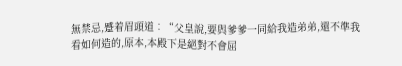無禁忌,蹙着眉頭道︰“父皇說,要與爹爹一同給我造弟弟,還不準我看如何造的,原本,本殿下是絕對不會屈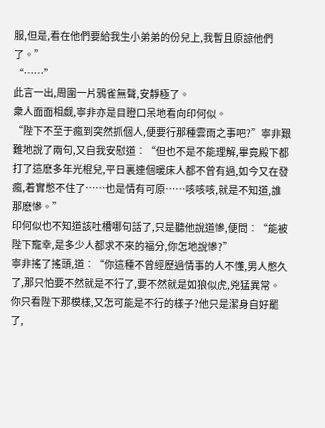服,但是,看在他們要給我生小弟弟的份兒上,我暫且原諒他們了。”
“……”
此言一出,周圍一片鴉雀無聲,安靜極了。
衆人面面相觑,寧非亦是目瞪口呆地看向印何似。
“陛下不至于瘋到突然抓個人,便要行那種雲雨之事吧?”寧非艱難地說了兩句,又自我安慰道︰“但也不是不能理解,畢竟殿下都打了這麽多年光棍兒,平日裏連個暖床人都不曾有過,如今又在發瘋,着實憋不住了……也是情有可原……咳咳咳,就是不知道,誰那麽慘。”
印何似也不知道該吐槽哪句話了,只是聽他說道慘,便問︰“能被陛下寵幸,是多少人都求不來的福分,你怎地說慘?”
寧非搖了搖頭,道︰“你這種不曾經歷過情事的人不懂,男人憋久了,那只怕要不然就是不行了,要不然就是如狼似虎,兇猛異常。你只看陛下那模樣,又怎可能是不行的樣子?他只是潔身自好罷了,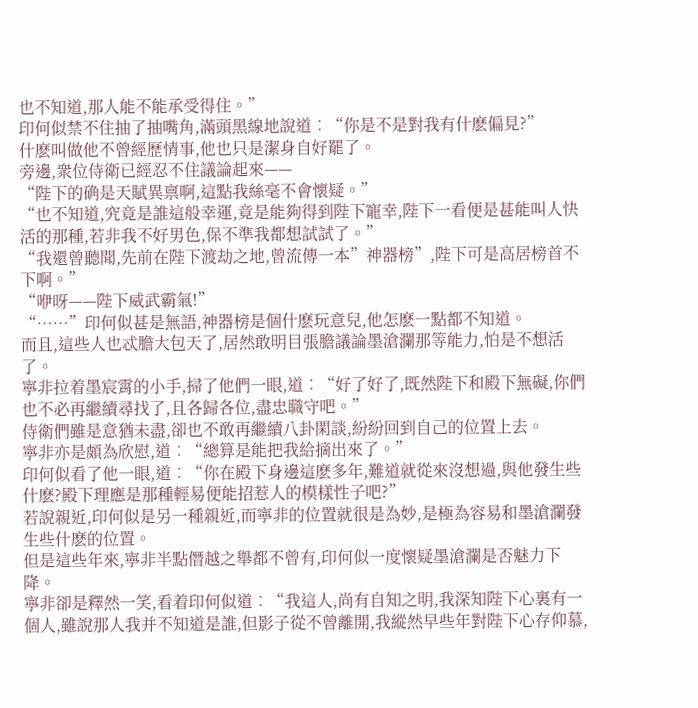也不知道,那人能不能承受得住。”
印何似禁不住抽了抽嘴角,滿頭黑線地說道︰“你是不是對我有什麽偏見?”
什麽叫做他不曾經歷情事,他也只是潔身自好罷了。
旁邊,衆位侍衛已經忍不住議論起來——
“陛下的确是天賦異禀啊,這點我絲毫不會懷疑。”
“也不知道,究竟是誰這般幸運,竟是能夠得到陛下寵幸,陛下一看便是甚能叫人快活的那種,若非我不好男色,保不準我都想試試了。”
“我還曾聽聞,先前在陛下渡劫之地,曾流傳一本”神器榜”,陛下可是高居榜首不下啊。”
“咿呀——陛下威武霸氣!”
“……”印何似甚是無語,神器榜是個什麽玩意兒,他怎麽一點都不知道。
而且,這些人也忒膽大包天了,居然敢明目張膽議論墨滄瀾那等能力,怕是不想活了。
寧非拉着墨宸霄的小手,掃了他們一眼,道︰“好了好了,既然陛下和殿下無礙,你們也不必再繼續尋找了,且各歸各位,盡忠職守吧。”
侍衛們雖是意猶未盡,卻也不敢再繼續八卦閑談,紛紛回到自己的位置上去。
寧非亦是頗為欣慰,道︰“總算是能把我給摘出來了。”
印何似看了他一眼,道︰“你在殿下身邊這麽多年,難道就從來沒想過,與他發生些什麽?殿下理應是那種輕易便能招惹人的模樣性子吧?”
若說親近,印何似是另一種親近,而寧非的位置就很是為妙,是極為容易和墨滄瀾發生些什麽的位置。
但是這些年來,寧非半點僭越之舉都不曾有,印何似一度懷疑墨滄瀾是否魅力下降。
寧非卻是釋然一笑,看着印何似道︰“我這人,尚有自知之明,我深知陛下心裏有一個人,雖說那人我并不知道是誰,但影子從不曾離開,我縱然早些年對陛下心存仰慕,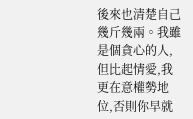後來也清楚自己幾斤幾兩。我雖是個貪心的人,但比起情愛,我更在意權勢地位,否則你早就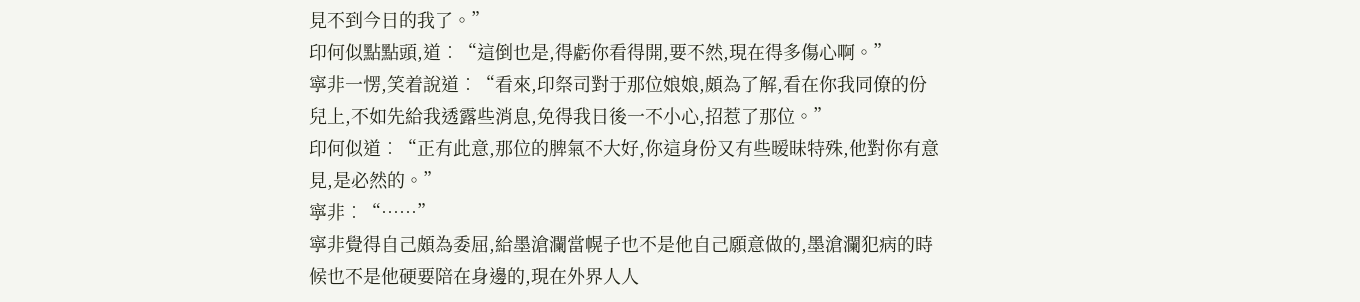見不到今日的我了。”
印何似點點頭,道︰“這倒也是,得虧你看得開,要不然,現在得多傷心啊。”
寧非一愣,笑着說道︰“看來,印祭司對于那位娘娘,頗為了解,看在你我同僚的份兒上,不如先給我透露些消息,免得我日後一不小心,招惹了那位。”
印何似道︰“正有此意,那位的脾氣不大好,你這身份又有些暧昧特殊,他對你有意見,是必然的。”
寧非︰“……”
寧非覺得自己頗為委屈,給墨滄瀾當幌子也不是他自己願意做的,墨滄瀾犯病的時候也不是他硬要陪在身邊的,現在外界人人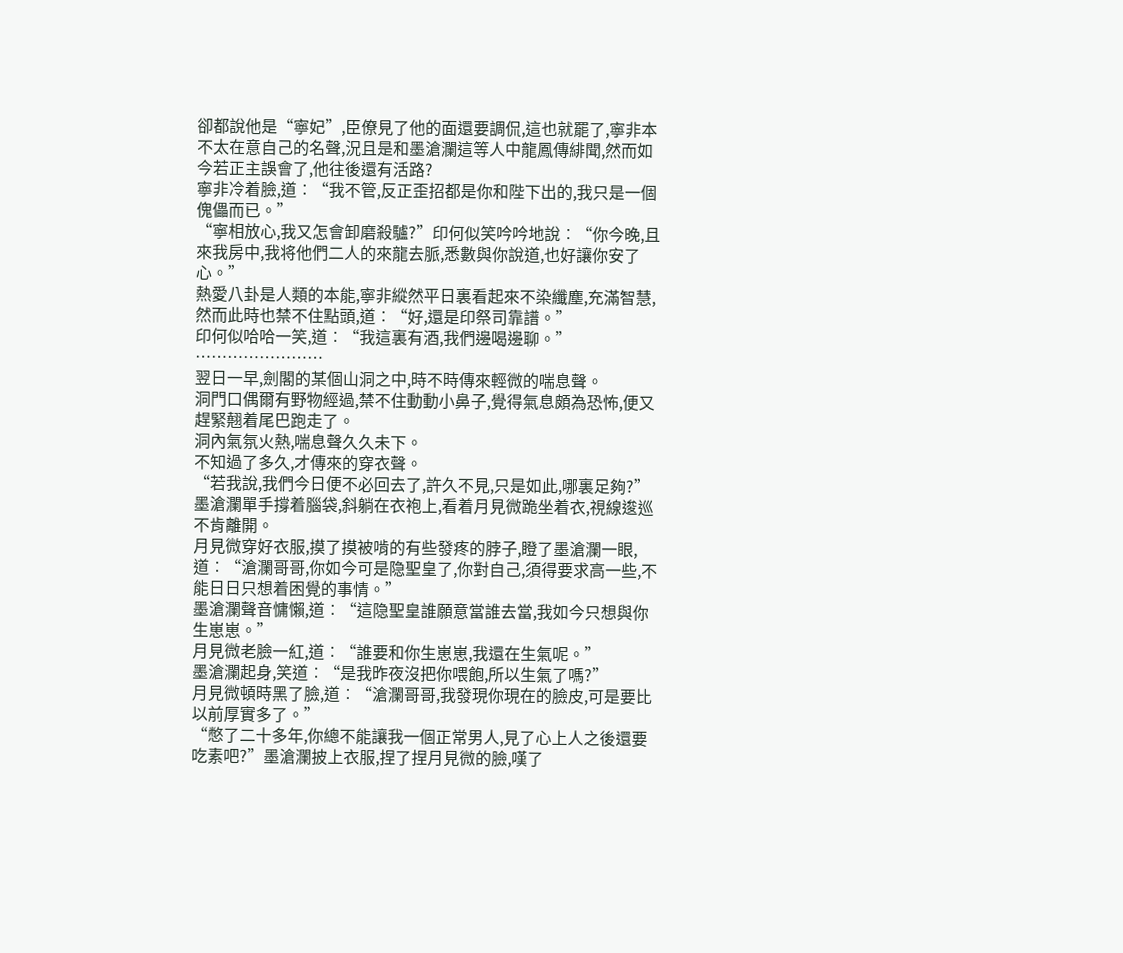卻都說他是“寧妃”,臣僚見了他的面還要調侃,這也就罷了,寧非本不太在意自己的名聲,況且是和墨滄瀾這等人中龍鳳傳緋聞,然而如今若正主誤會了,他往後還有活路?
寧非冷着臉,道︰“我不管,反正歪招都是你和陛下出的,我只是一個傀儡而已。”
“寧相放心,我又怎會卸磨殺驢?”印何似笑吟吟地說︰“你今晚,且來我房中,我将他們二人的來龍去脈,悉數與你說道,也好讓你安了心。”
熱愛八卦是人類的本能,寧非縱然平日裏看起來不染纖塵,充滿智慧,然而此時也禁不住點頭,道︰“好,還是印祭司靠譜。”
印何似哈哈一笑,道︰“我這裏有酒,我們邊喝邊聊。”
……………………
翌日一早,劍閣的某個山洞之中,時不時傳來輕微的喘息聲。
洞門口偶爾有野物經過,禁不住動動小鼻子,覺得氣息頗為恐怖,便又趕緊翹着尾巴跑走了。
洞內氣氛火熱,喘息聲久久未下。
不知過了多久,才傳來的穿衣聲。
“若我說,我們今日便不必回去了,許久不見,只是如此,哪裏足夠?”墨滄瀾單手撐着腦袋,斜躺在衣袍上,看着月見微跪坐着衣,視線逡巡不肯離開。
月見微穿好衣服,摸了摸被啃的有些發疼的脖子,瞪了墨滄瀾一眼,道︰“滄瀾哥哥,你如今可是隐聖皇了,你對自己,須得要求高一些,不能日日只想着困覺的事情。”
墨滄瀾聲音慵懶,道︰“這隐聖皇誰願意當誰去當,我如今只想與你生崽崽。”
月見微老臉一紅,道︰“誰要和你生崽崽,我還在生氣呢。”
墨滄瀾起身,笑道︰“是我昨夜沒把你喂飽,所以生氣了嗎?”
月見微頓時黑了臉,道︰“滄瀾哥哥,我發現你現在的臉皮,可是要比以前厚實多了。”
“憋了二十多年,你總不能讓我一個正常男人,見了心上人之後還要吃素吧?”墨滄瀾披上衣服,捏了捏月見微的臉,嘆了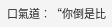口氣道︰“你倒是比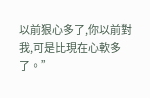以前狠心多了,你以前對我,可是比現在心軟多了。”